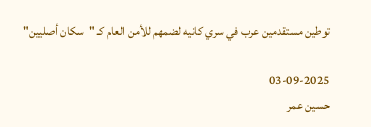توطين مستقدمين عرب في سري كانيه لضمهم للأمن العام كـ "سكان أصليين"

03-09-2025
حسين عمر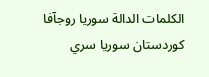الكلمات الدالة سوريا روجآفا كوردستان سوريا سري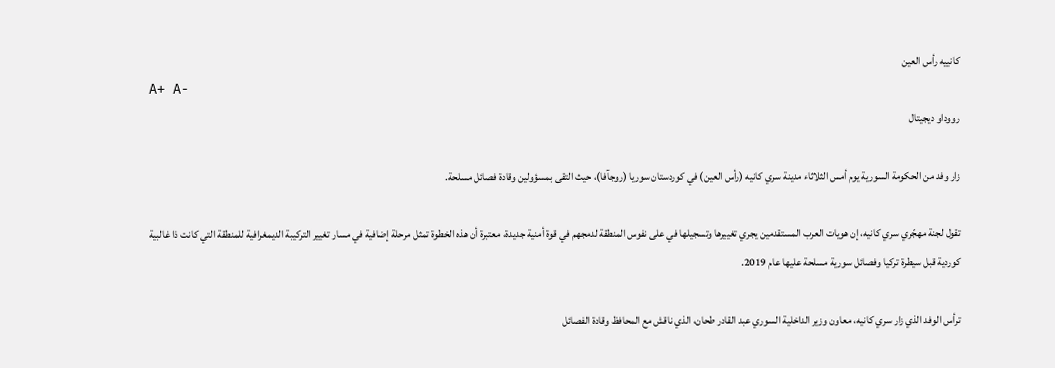كانييه رأس العين
A+ A-
رووداو ديجيتال

زار وفد من الحكومة السورية يوم أمس الثلاثاء مدينة سري كانيه (رأس العين) في كوردستان سوريا (روجآفا)، حيث التقى بمسؤولين وقادة فصائل مسلحة.

تقول لجنة مهجّري سري كانيه، إن هويات العرب المستقدمين يجري تغييرها وتسجيلها في على نفوس المنطقة لدمجهم في قوة أمنية جديدة، معتبرة أن هذه الخطوة تمثل مرحلة إضافية في مسار تغيير التركيبة الديمغرافية للمنطقة التي كانت ذا غالبية كوردية قبل سيطرة تركيا وفصائل سورية مسلحة عليها عام 2019.

ترأس الوفد الذي زار سري كانيه، معاون وزير الداخلية السوري عبد القادر طحان، الذي ناقش مع المحافظ وقادة الفصائل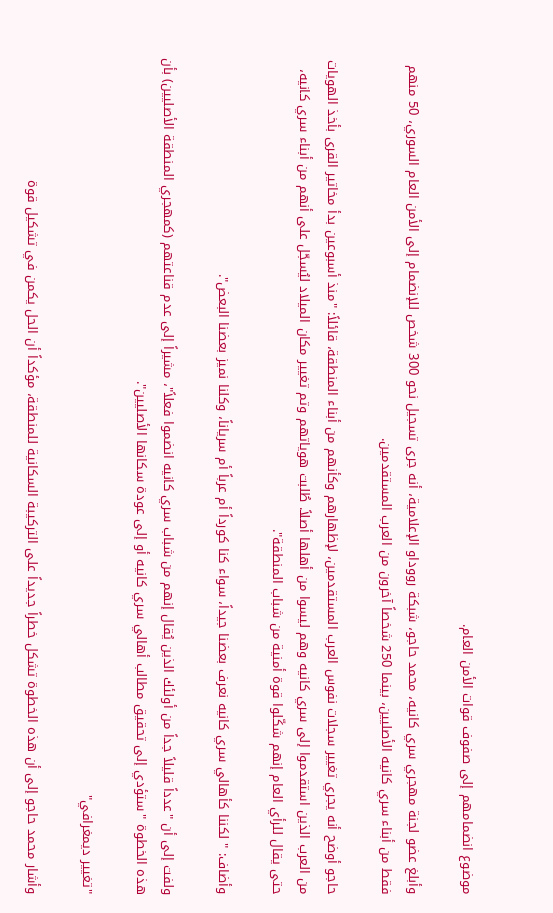موضوع انضمامهم إلى صفوف قوات الأمن العام.

وأبلغ عضو لجنة مهجري سري كانيه، محمد حاجو، شبكة رووداو الإعلامية، أنه جرى تسجيل نحو 300 شخص للإنضمام إلى الأمن العام السوري، 50 منهم فقط من أبناء سري كانيه الأصليين، بينما 250 شخصاً آخرون من العرب المستقدمين.

حاجو أوضح أنه يجري تغيير سجلات نفوس العرب المستقدمين، لإظهارهم وكأنهم من أبناء المنطقة، قائلاً: "منذ أسبوعين بدأ مخاتير القرى بأخذ الهويات من العرب الذين استقدموا إلى سري كانيه وهم ليسوا من أهلها أصلاً. طُلبت هوياتهم وتم تغيير مكان الميلاد ليُسجّل على أنهم من أبناء سري كانيه، حتى يقال للرأي العام إنهم شكّلوا قوة أمنية من شباب المنطقة".

وأضاف: " لكننا كأهالي سري كانيه نعرف بعضنا جيداً، سواء كنا كورداً أم عرباً أم سرياناً، وكلنا نميز بعضنا البعض".

ولفت إلى أن "عدداً قليلاً جداً من أولئك الذين يُقال إنهم من شباب سري كانيه انضموا فعلاً"، مشيراً إلى عدم قناعتهم (كمهجري المنطقة الأصليين) بأن هذه الخطوة "ستؤدي إلى تحقيق مطالب أهالي سري كانيه أو إلى عودة سكانها الأصليين".

"تغيير ديمغرافي"

وأشار محمد حاجو إلى أن هذه الخطوة تشكل خطراً جديداً على التركيبة السكانية للمنطقة، مؤكداً أن الحل يكمن في تشكيل قوة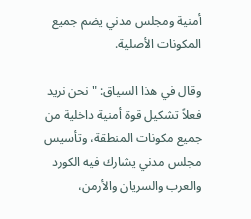أمنية ومجلس مدني يضم جميع المكونات الأصلية.

وقال في هذا السياق: "نحن نريد فعلاً تشكيل قوة أمنية داخلية من جميع مكونات المنطقة، وتأسيس مجلس مدني يشارك فيه الكورد والعرب والسريان والأرمن،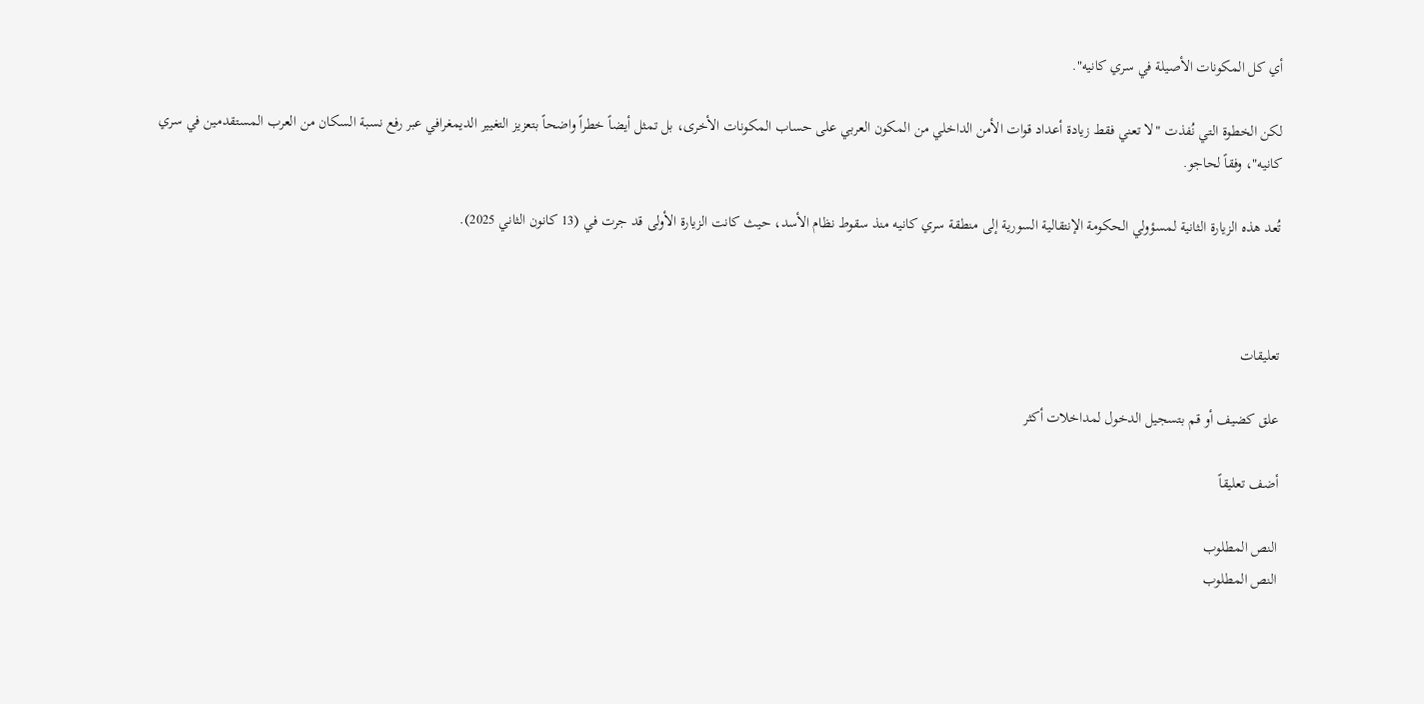أي كل المكونات الأصيلة في سري كانيه".

لكن الخطوة التي نُفذت "لا تعني فقط زيادة أعداد قوات الأمن الداخلي من المكون العربي على حساب المكونات الأخرى، بل تمثل أيضاً خطراً واضحاً بتعزيز التغيير الديمغرافي عبر رفع نسبة السكان من العرب المستقدمين في سري كانيه"، وفقاً لحاجو.

تُعد هذه الزيارة الثانية لمسؤولي الحكومة الإنتقالية السورية إلى منطقة سري كانيه منذ سقوط نظام الأسد، حيث كانت الزيارة الأولى قد جرت في (13 كانون الثاني 2025).



تعليقات

علق كضيف أو قم بتسجيل الدخول لمداخلات أكثر

أضف تعليقاً

النص المطلوب
النص المطلوب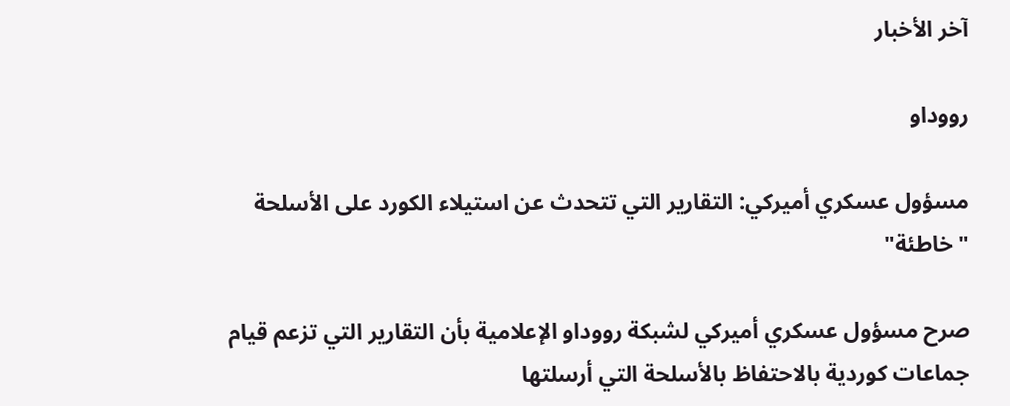آخر الأخبار

رووداو

مسؤول عسكري أميركي: التقارير التي تتحدث عن استيلاء الكورد على الأسلحة "خاطئة"

صرح مسؤول عسكري أميركي لشبكة رووداو الإعلامية بأن التقارير التي تزعم قيام جماعات كوردية بالاحتفاظ بالأسلحة التي أرسلتها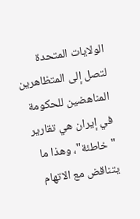الولايات المتحدة لتصل إلى المتظاهرين المناهضين للحكومة في إيران هي تقارير "خاطئة"، وهذا ما يتناقض مع الاتهام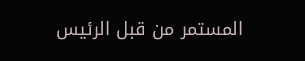المستمر من قبل الرئيس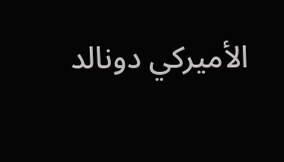الأميركي دونالد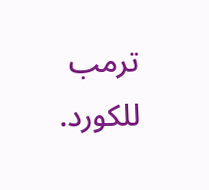ترمب للكورد.